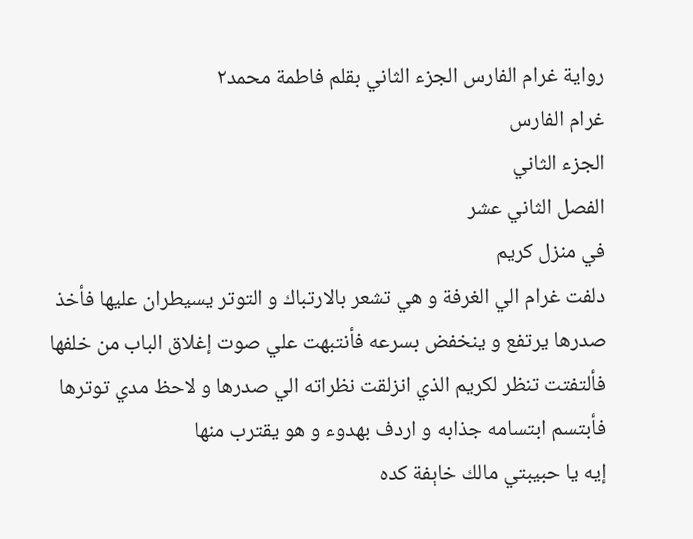رواية غرام الفارس الجزء الثاني بقلم فاطمة محمد٢
غرام الفارس
الجزء الثاني
الفصل الثاني عشر
في منزل كريم
دلفت غرام الي الغرفة و هي تشعر بالارتباك و التوتر يسيطران عليها فأخذ صدرها يرتفع و ينخفض بسرعه فأنتبهت علي صوت إغلاق الباب من خلفها فألتفتت تنظر لكريم الذي انزلقت نظراته الي صدرها و لاحظ مدي توترها فأبتسم ابتسامه جذابه و اردف بهدوء و هو يقترب منها
إيه يا حبيبتي مالك خاېفة كده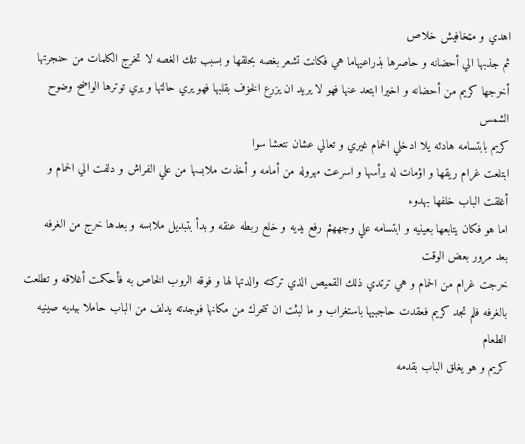اهدي و مټخافيش خلاص
ثم جذبها الي أحضانه و حاصرها بذراعيهاما هي فكانت تشعر بغصه بحلقها و بسبب تلك الغصه لا تخرج الكلمات من حنجرتها
أخرجها كريم من أحضانه و اخيرا ابتعد عنها فهو لا يريد ان يزرع الخۏف بقلبها فهو يري حالتها و يري توترها الواضح وضوح الشمس
كريم بابتسامه هادئه يلا ادخلي الحمام غيري و تعالي عشان نتعشا سوا
ابتلعت غرام ريقها و اؤمات له برأسها و اسرعت مهروله من أمامه و أخذت ملابسها من علي الفراش و دلفت الي الحمام و أغلقت الباب خلفها بهدوء
اما هو فكان يتابعها بعينيه و ابتسامه علي وجههثم رفع يديه و خلع ربطه عنقه و بدأ بتبديل ملابسه و بعدها خرج من الغرفه
بعد مرور بعض الوقت
خرجت غرام من الحمام و هي ترتدي ذلك القميص الذي تركته والدتها لها و فوقه الروب الخاص به فأحكمت أغلاقه و تطلعت بالغرفه فلم تجد كريم فعقدت حاجبيها باستغراب و ما لبثت ان تتحرك من مكانها فوجدته يدلف من الباب حاملا بيديه صينيه الطعام
كريم و هو يغلق الباب بقدمه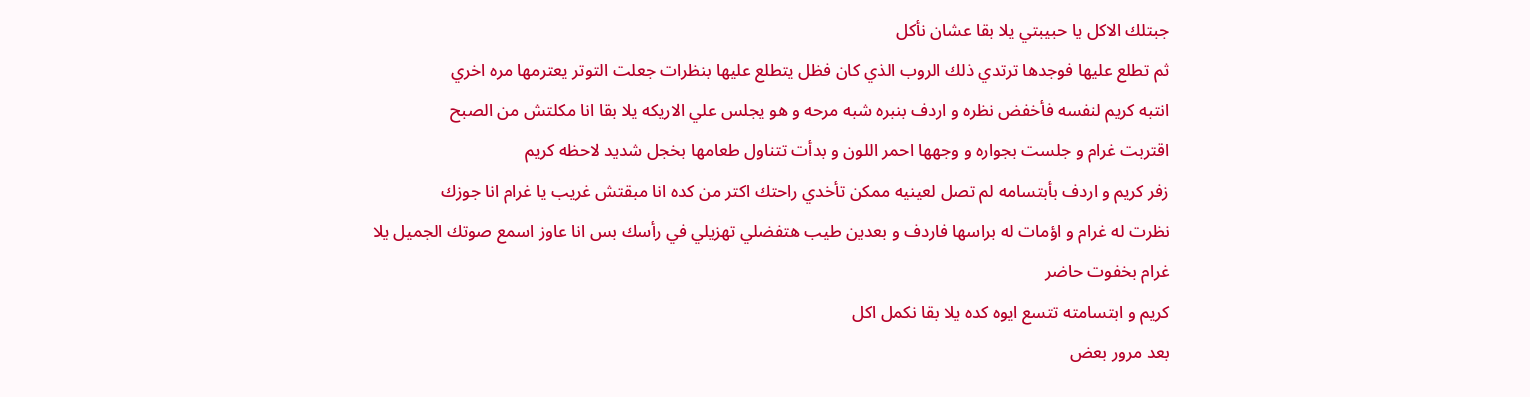جبتلك الاكل يا حبيبتي يلا بقا عشان نأكل
ثم تطلع عليها فوجدها ترتدي ذلك الروب الذي كان فظل يتطلع عليها بنظرات جعلت التوتر يعترمها مره اخري
انتبه كريم لنفسه فأخفض نظره و اردف بنبره شبه مرحه و هو يجلس علي الاريكه يلا بقا انا مكلتش من الصبح
اقتربت غرام و جلست بجواره و وجهها احمر اللون و بدأت تتناول طعامها بخجل شديد لاحظه كريم
زفر كريم و اردف بأبتسامه لم تصل لعينيه ممكن تأخدي راحتك اكتر من كده انا مبقتش غريب يا غرام انا جوزك
نظرت له غرام و اؤمات له براسها فاردف و بعدين طيب هتفضلي تهزيلي في رأسك بس انا عاوز اسمع صوتك الجميل يلا
غرام بخفوت حاضر
كريم و ابتسامته تتسع ايوه كده يلا بقا نكمل اكل
بعد مرور بعض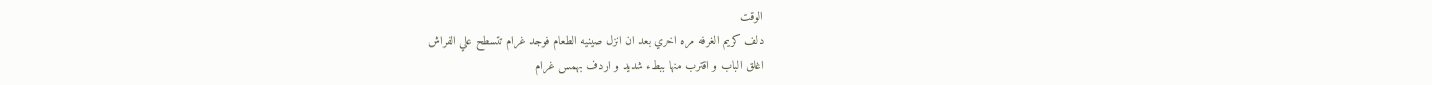الوقت
دلف كريم الغرفه مره اخري بعد ان انزل صينيه الطعام فوجد غرام تتسطح علي الفراش
اغلق الباب و اقترب منها ببطء شديد و اردف بهمس غرام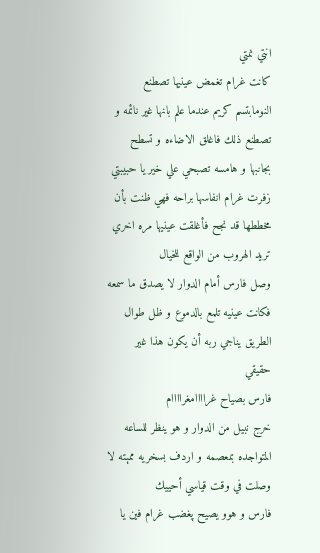انتي نمتي
كانت غرام تغمض عينيها تصطنع النومابتسم كريم عندما علم بانها غير نائمه و تصطنع ذلك فاغلق الاضاءه و تسطح بجانبها و هامسه تصبحي علي خير يا حبيبتي
زفرت غرام انفاسها براحه فهي ظنت بأن مخططها قد نجح فأغلقت عينيها مره اخري تريد الهروب من الواقع للخيال
وصل فارس أمام الدوار لا يصدق ما سمعه فكانت عينيه تلمع بالدموع و ظل طوال الطريق يناجي ربه أن يكون هذا غير حقيقي
فارس بصياح غراااامغراااام
خرج نبيل من الدوار و هو ينظر للساعه المتواجده بمعصمه و اردف بسخريه ممېته لا وصلت في وقت قياسي أحييك
فارس و هوو يصيح پغضب غرام فين يا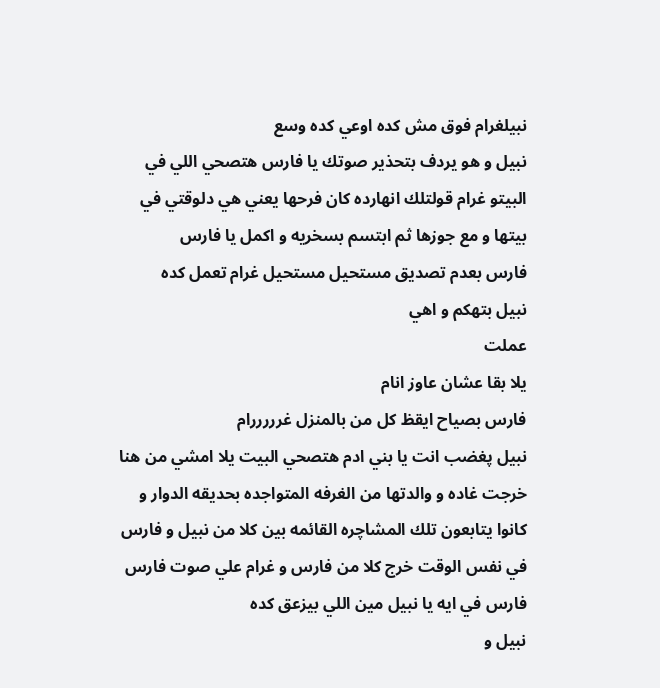نبيلغرام فوق مش كده اوعي كده وسع
نبيل و هو يردف بتحذير صوتك يا فارس هتصحي اللي في البيتو غرام قولتلك انهارده كان فرحها يعني هي دلوقتي في بيتها و مع جوزها ثم ابتسم بسخريه و اكمل يا فارس
فارس بعدم تصديق مستحيل مستحيل غرام تعمل كده
نبيل بتهكم و اهي
عملت
يلا بقا عشان عاوز انام
فارس بصياح ايقظ كل من بالمنزل غرررررام
نبيل پغضب انت يا بني ادم هتصحي البيت يلا امشي من هنا
خرجت غاده و والدتها من الغرفه المتواجده بحديقه الدوار و كانوا يتابعون تلك المشاچره القائمه بين كلا من نبيل و فارس
في نفس الوقت خرج كلا من فارس و غرام علي صوت فارس
فارس في ايه يا نبيل مين اللي بيزعق كده
نبيل و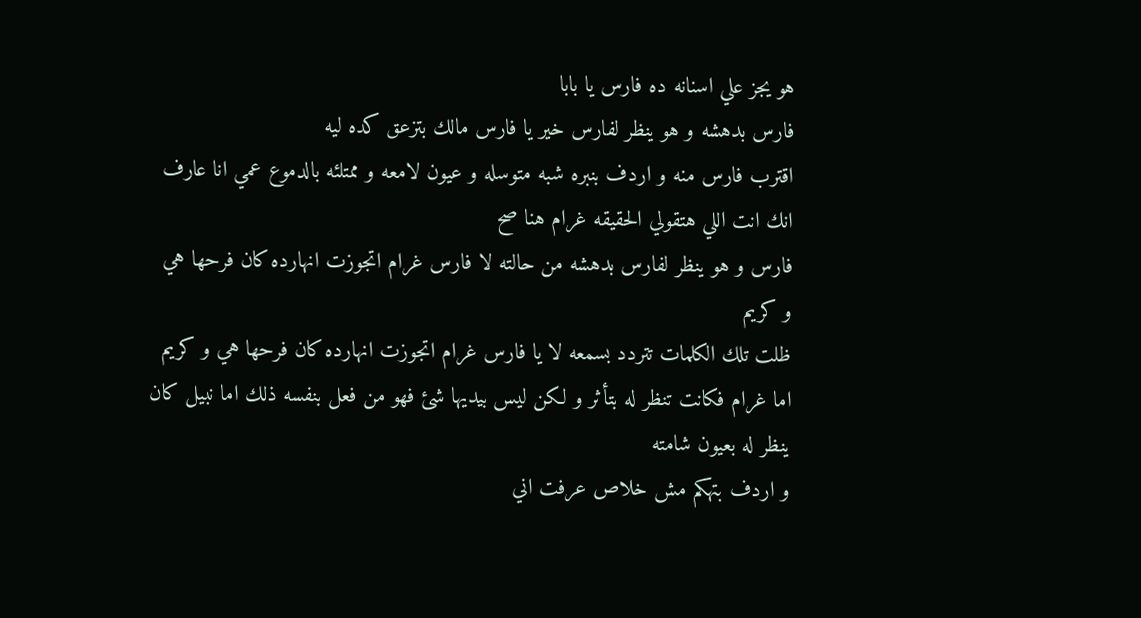هو يجز علي اسنانه ده فارس يا بابا
فارس بدهشه و هو ينظر لفارس خير يا فارس مالك بتزعق كده ليه
اقترب فارس منه و اردف بنبره شبه متوسله و عيون لامعه و ممتلئه بالدموع عمي انا عارف انك انت اللي هتقولي الحقيقه غرام هنا صح
فارس و هو ينظر لفارس بدهشه من حالته لا فارس غرام اتجوزت انهارده كان فرحها هي و كريم
ظلت تلك الكلمات تتردد بسمعه لا يا فارس غرام اتجوزت انهارده كان فرحها هي و كريم
اما غرام فكانت تنظر له بتأثر و لكن ليس بيديها شئ فهو من فعل بنفسه ذلك اما نبيل كان ينظر له بعيون شامته
و اردف بتهكم مش خلاص عرفت اني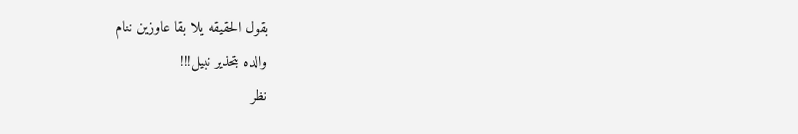بقول الحقيقه يلا بقا عاوزين ننام
والده بتحذير نبيل!!!
نظر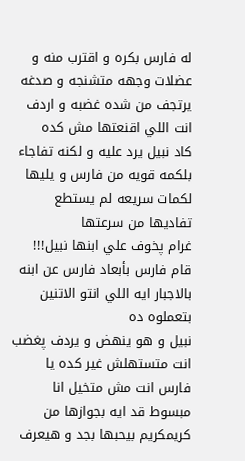له فارس بكره و اقترب منه و عضلات وجهه متشنجه و صدغه يرتجف من شده غضبه و اردف انت اللي اقنعتها مش كده
كاد نبيل يرد عليه و لكنه تفاجاء بلكمه قويه من فارس و يليها لكمات سريعه لم يستطع تفاديها من سرعتها
غرام پخوف علي ابنها نبيل!!!
قام فارس بأبعاد فارس عن ابنه بالاجبار ايه اللي انتو الاتنين بتعملوه ده
نبيل و هو ينهض و يردف پغضب انت متستهلش غير كده يا فارس انت مش متخيل انا مبسوط قد ايه بجوازها من كريمكريم بيحبها بجد و هيعرف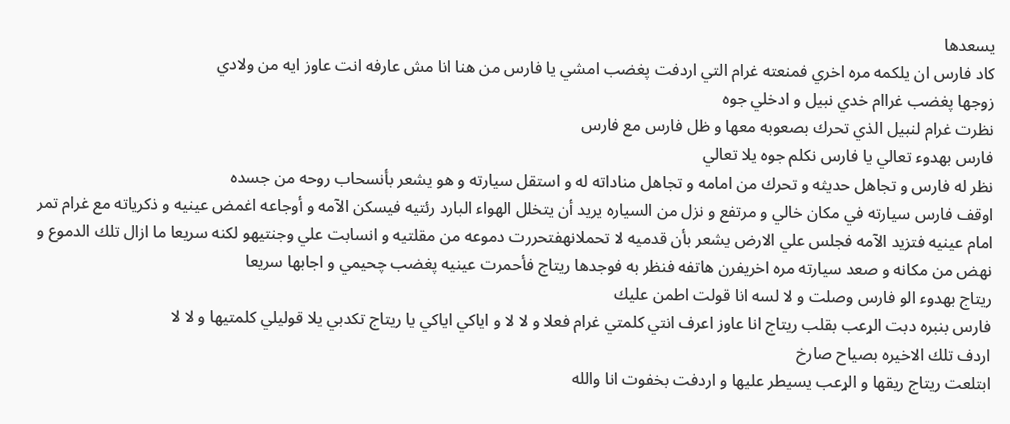يسعدها
كاد فارس ان يلكمه مره اخري فمنعته غرام التي اردفت پغضب امشي يا فارس من هنا انا مش عارفه انت عاوز ايه من ولادي
زوجها پغضب غراام خدي نبيل و ادخلي جوه
نظرت غرام لنبيل الذي تحرك بصعوبه معها و ظل فارس مع فارس
فارس بهدوء تعالي يا فارس نكلم جوه يلا تعالي
نظر له فارس و تجاهل حديثه و تحرك من امامه و تجاهل مناداته له و استقل سيارته و هو يشعر بأنسحاب روحه من جسده
اوقف فارس سيارته في مكان خالي و مرتفع و نزل من السياره يريد أن يتخلل الهواء البارد رئتيه فيسكن الآمه و أوجاعه اغمض عينيه و ذكرياته مع غرام تمر امام عينيه فتزيد الآمه فجلس علي الارض يشعر بأن قدميه لا تحملانهفتحررت دموعه من مقلتيه و انسابت علي وجنتيهو لكنه سريعا ما ازال تلك الدموع و نهض من مكانه و صعد سيارته مره اخريفرن هاتفه فنظر به فوجدها ريتاج فأحمرت عينيه پغضب چحيمي و اجابها سريعا
ريتاج بهدوء الو فارس وصلت و لا لسه انا قولت اطمن عليك
فارس بنبره دبت الړعب بقلب ريتاج انا عاوز اعرف انتي كلمتي غرام فعلا و لا لا و اياكي اياكي يا ريتاج تكدبي يلا قوليلي كلمتيها و لا لا
اردف تلك الاخيره بصياح صارخ
ابتلعت ريتاج ريقها و الړعب يسيطر عليها و اردفت بخفوت انا والله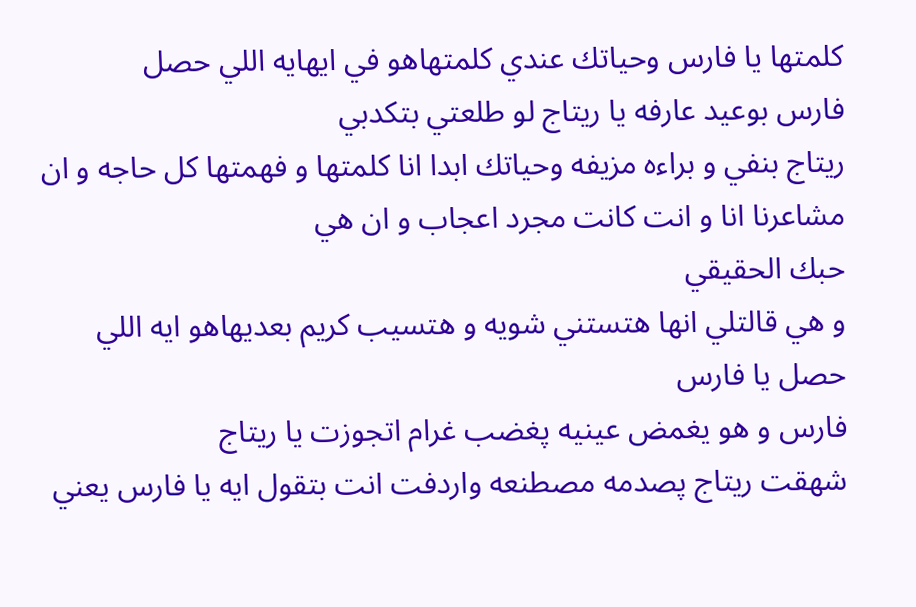كلمتها يا فارس وحياتك عندي كلمتهاهو في ايهايه اللي حصل
فارس بوعيد عارفه يا ريتاج لو طلعتي بتكدبي
ريتاج بنفي و براءه مزيفه وحياتك ابدا انا كلمتها و فهمتها كل حاجه و ان مشاعرنا انا و انت كانت مجرد اعجاب و ان هي
حبك الحقيقي
و هي قالتلي انها هتستني شويه و هتسيب كريم بعديهاهو ايه اللي حصل يا فارس
فارس و هو يغمض عينيه پغضب غرام اتجوزت يا ريتاج
شهقت ريتاج پصدمه مصطنعه واردفت انت بتقول ايه يا فارس يعني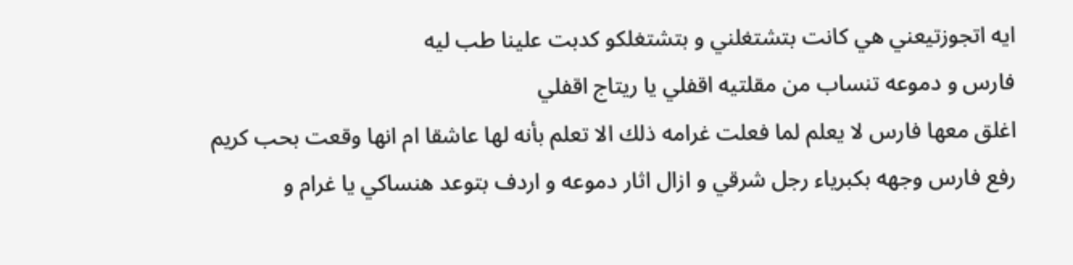ايه اتجوزتيعني هي كانت بتشتغلني و بتشتغلكو كدبت علينا طب ليه
فارس و دموعه تنساب من مقلتيه اقفلي يا ريتاج اقفلي
اغلق معها فارس لا يعلم لما فعلت غرامه ذلك الا تعلم بأنه لها عاشقا ام انها وقعت بحب كريم
رفع فارس وجهه بكبرياء رجل شرقي و ازال اثار دموعه و اردف بتوعد هنساكي يا غرام و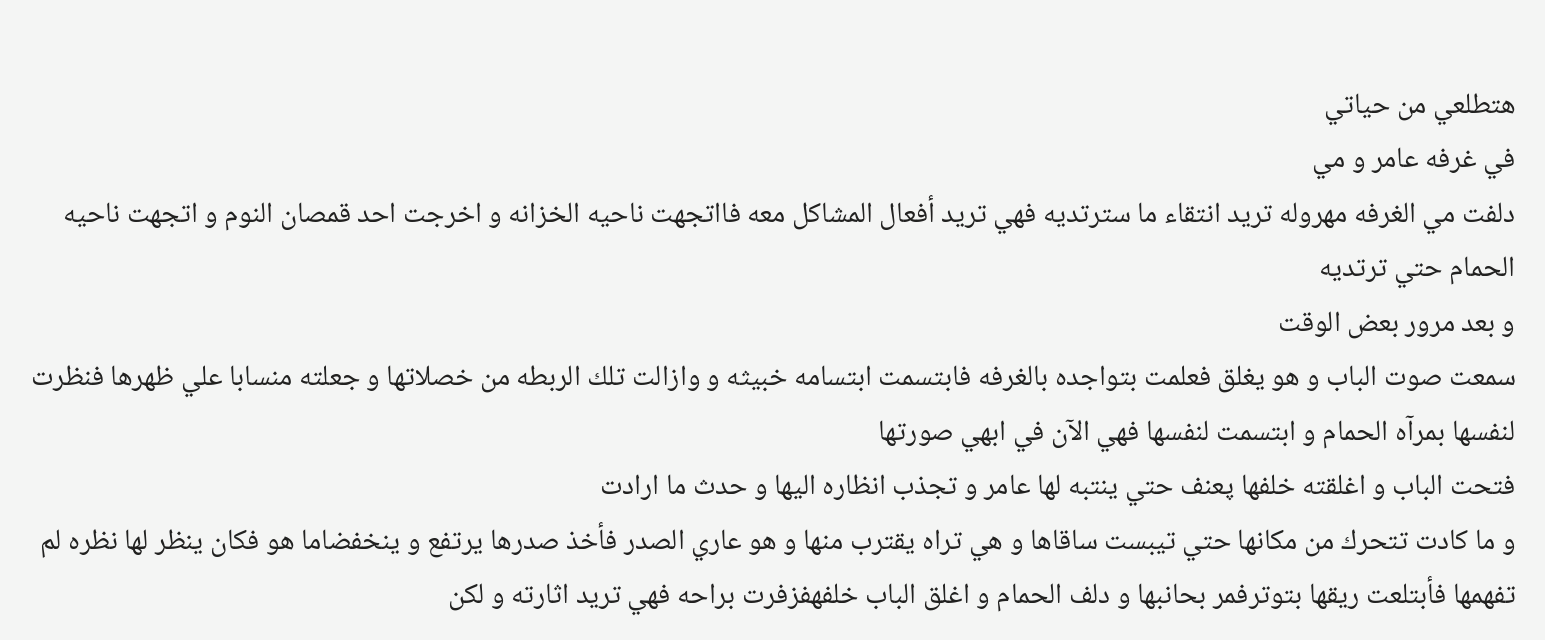هتطلعي من حياتي
في غرفه عامر و مي
دلفت مي الغرفه مهروله تريد انتقاء ما سترتديه فهي تريد أفعال المشاكل معه فااتجهت ناحيه الخزانه و اخرجت احد قمصان النوم و اتجهت ناحيه الحمام حتي ترتديه
و بعد مرور بعض الوقت
سمعت صوت الباب و هو يغلق فعلمت بتواجده بالغرفه فابتسمت ابتسامه خبيثه و وازالت تلك الربطه من خصلاتها و جعلته منسابا علي ظهرها فنظرت لنفسها بمرآه الحمام و ابتسمت لنفسها فهي الآن في ابهي صورتها
فتحت الباب و اغلقته خلفها پعنف حتي ينتبه لها عامر و تجذب انظاره اليها و حدث ما ارادت
و ما كادت تتحرك من مكانها حتي تيبست ساقاها و هي تراه يقترب منها و هو عاري الصدر فأخذ صدرها يرتفع و ينخفضاما هو فكان ينظر لها نظره لم تفهمها فأبتلعت ريقها بتوترفمر بحانبها و دلف الحمام و اغلق الباب خلفهفزفرت براحه فهي تريد اثارته و لكن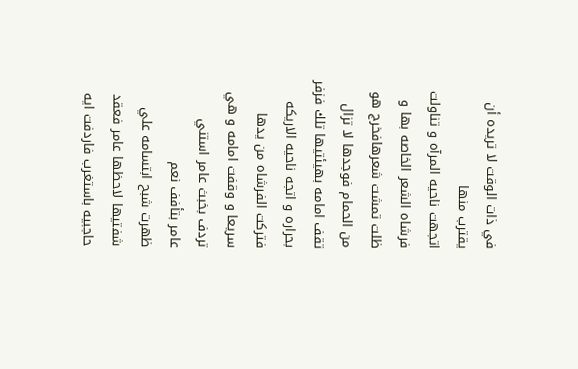في ذات الوقت لا تريده أن يقترب منها
اتجهت ناحيه المرآه و تناولت فرشاه الشعر الخاصه بها و ظلت تمشت شعرهافخرج هو من الحمام فوجدها لا تزال تقف امامه بهيئتيها تلك فزفر بحراره و اتجه ناحيه الاريكه فتركت الفرشاه من يدها سريعا و وقفت امامه و هي تردف بخبث عامر استني
عامر بتأفف نعم
ظهرت شبح ابتسامه علي شفتيها لاحظها عامر فعقد حاجبيه باستغرب فاردفت ايه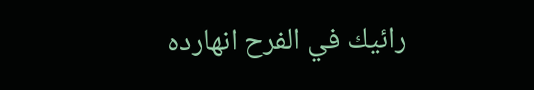رائيك في الفرح انهارده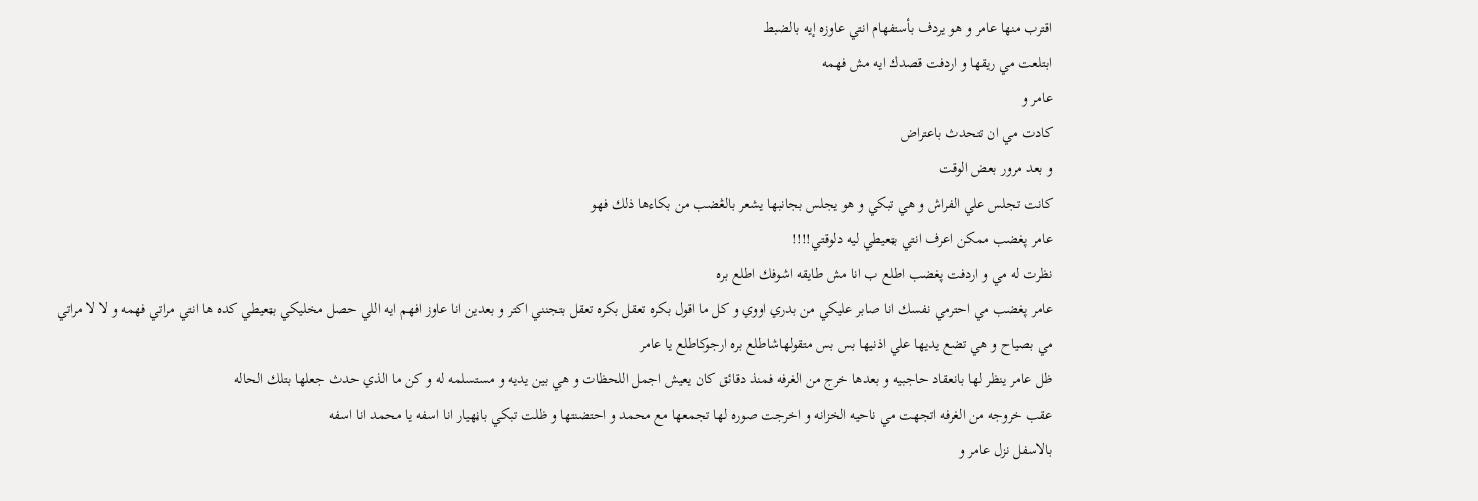اقترب منها عامر و هو يردف بأستفهام انتي عاوزه إيه بالضبط
ابتلعت مي ريقها و اردفت قصدك ايه مش فهمه
عامر و
كادت مي ان تتحدث باعتراض
و بعد مرور بعض الوقت
كانت تجلس علي الفراش و هي تبكي و هو يجلس بجانبها يشعر بالڠضب من بكاءها ذلك فهو
عامر پغضب ممكن اعرف انتي بټعيطي ليه دلوقتي!!!!
نظرت له مي و اردفت پغضب اطلع ب انا مش طايقه اشوفك اطلع بره
عامر پغضب مي احترمي نفسك انا صابر عليكي من بدري اووي و كل ما اقول بكره تعقل بكره تعقل بتجنني اكتر و بعدين انا عاوز افهم ايه اللي حصل مخليكي بټعيطي كده ها انتي مراتي فهمه و لا لا مراتي
مي بصياح و هي تضع يديها علي اذنيها بس بس متقولهاشاطلع بره ارجوكاطلع يا عامر
ظل عامر ينظر لها بانعقاد حاجبيه و بعدها خرج من الغرفه فمنذ دقائق كان يعيش اجمل اللحظات و هي بين يديه و مستسلمه له و كن ما الذي حدث جعلها بتلك الحاله
عقب خروجه من الغرفه اتجهت مي ناحيه الخزانه و اخرجت صوره لها تجمعها مع محمد و احتضنتها و ظلت تبكي باڼهيار انا اسفه يا محمد انا اسفه
بالاسفل نزل عامر و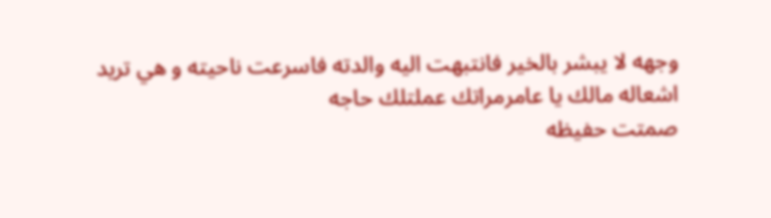وجهه لا يبشر بالخير فانتبهت اليه والدته فاسرعت ناحيته و هي تريد اشعاله مالك يا عامرمراتك عملتلك حاجه
صمتت حفيظه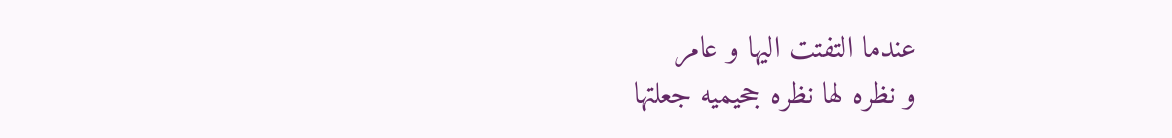عندما التفتت اليها و عامر
و نظره لها نظره جحيميه جعلتها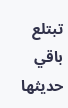تبتلع باقي حديثها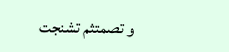و تصمتثم تشنجت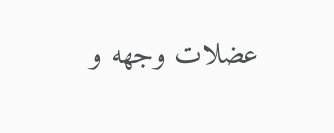عضلات وجهه و